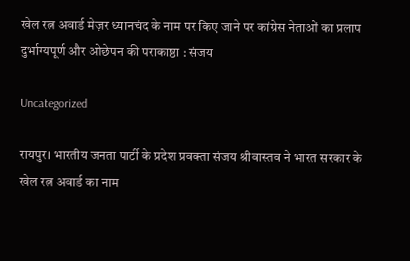खेल रत्न अवार्ड मेज़र ध्यानचंद के नाम पर किए जाने पर कांग्रेस नेताओं का प्रलाप दुर्भाग्यपूर्ण और ओछेपन की पराकाष्ठा : संजय

Uncategorized

रायपुर। भारतीय जनता पार्टी के प्रदेश प्रवक्ता संजय श्रीवास्तव ने भारत सरकार के खेल रत्न अवार्ड का नाम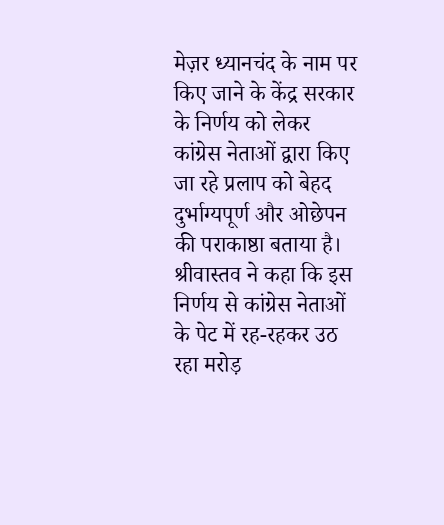मेज़र ध्यानचंद के नाम पर किए जाने के केंद्र सरकार के निर्णय को लेकर कांग्रेस नेताओं द्वारा किए जा रहे प्रलाप को बेहद दुर्भाग्यपूर्ण और ओछेपन की पराकाष्ठा बताया है। श्रीवास्तव ने कहा कि इस निर्णय से कांग्रेस नेताओं के पेट में रह-रहकर उठ रहा मरोड़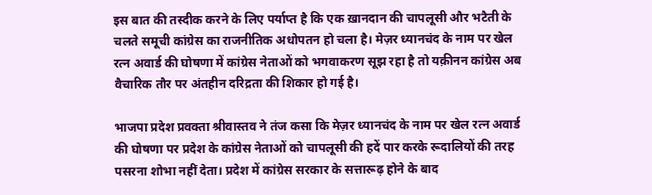इस बात की तस्दीक करने के लिए पर्याप्त है कि एक ख़ानदान की चापलूसी और भटैती के चलते समूची कांग्रेस का राजनीतिक अधोपतन हो चला है। मेज़र ध्यानचंद के नाम पर खेल रत्न अवार्ड की घोषणा में कांग्रेस नेताओं को भगवाकरण सूझ रहा है तो यक़ीनन कांग्रेस अब वैचारिक तौर पर अंतहीन दरिद्रता की शिकार हो गई है।

भाजपा प्रदेश प्रवक्ता श्रीवास्तव ने तंज कसा कि मेज़र ध्यानचंद के नाम पर खेल रत्न अवार्ड की घोषणा पर प्रदेश के कांग्रेस नेताओं को चापलूसी की हदें पार करके रूदालियों की तरह पसरना शोभा नहीं देता। प्रदेश में कांग्रेस सरकार के सत्तारूढ़ होने के बाद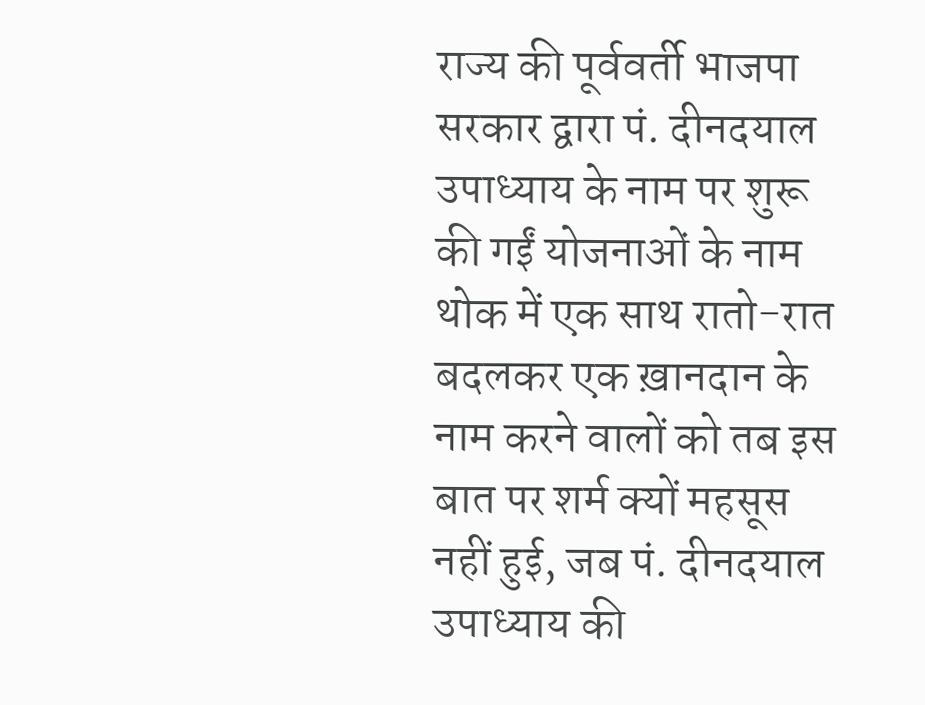राज्य की पूर्ववर्ती भाजपा सरकार द्वारा पं. दीनदयाल उपाध्याय के नाम पर शुरू की गईं योजनाओं के नाम थोक में एक साथ रातो-रात बदलकर एक ख़ानदान के नाम करने वालों को तब इस बात पर शर्म क्यों महसूस नहीं हुई, जब पं. दीनदयाल उपाध्याय की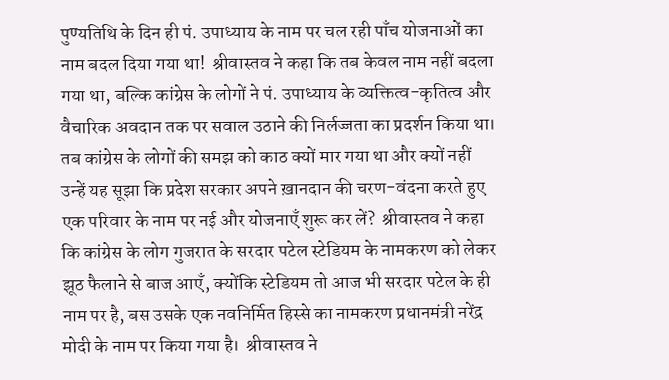पुण्यतिथि के दिन ही पं. उपाध्याय के नाम पर चल रही पाँच योजनाओं का नाम बदल दिया गया था!  श्रीवास्तव ने कहा कि तब केवल नाम नहीं बदला गया था, बल्कि कांग्रेस के लोगों ने पं. उपाध्याय के व्यक्तित्व-कृतित्व और वैचारिक अवदान तक पर सवाल उठाने की निर्लज्जता का प्रदर्शन किया था। तब कांग्रेस के लोगों की समझ को काठ क्यों मार गया था और क्यों नहीं उन्हें यह सूझा कि प्रदेश सरकार अपने ख़ानदान की चरण-वंदना करते हुए एक परिवार के नाम पर नई और योजनाएँ शुरू कर लें?  श्रीवास्तव ने कहा कि कांग्रेस के लोग गुजरात के सरदार पटेल स्टेडियम के नामकरण को लेकर झूठ फैलाने से बाज आएँ, क्योंकि स्टेडियम तो आज भी सरदार पटेल के ही नाम पर है, बस उसके एक नवनिर्मित हिस्से का नामकरण प्रधानमंत्री नरेंद्र मोदी के नाम पर किया गया है।  श्रीवास्तव ने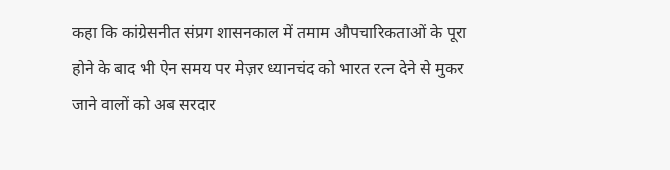कहा कि कांग्रेसनीत संप्रग शासनकाल में तमाम औपचारिकताओं के पूरा होने के बाद भी ऐन समय पर मेज़र ध्यानचंद को भारत रत्न देने से मुकर जाने वालों को अब सरदार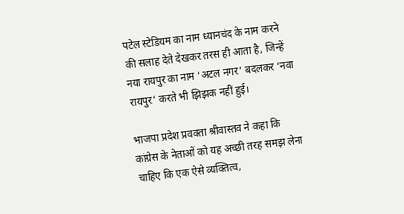पटेल स्टेडियम का नाम ध्यानचंद के नाम करने की सलाह देते देखकर तरस ही आता है, जिन्हें नया रायपुर का नाम ‘अटल नगर’ बदलकर ‘नवा रायपुर’ करते भी झिझक नहीं हुई।

भाजपा प्रदेश प्रवक्ता श्रीवास्तव ने कहा कि कांग्रेस के नेताओं को यह अच्छी तरह समझ लेना चाहिए कि एक ऐसे व्यक्तित्व,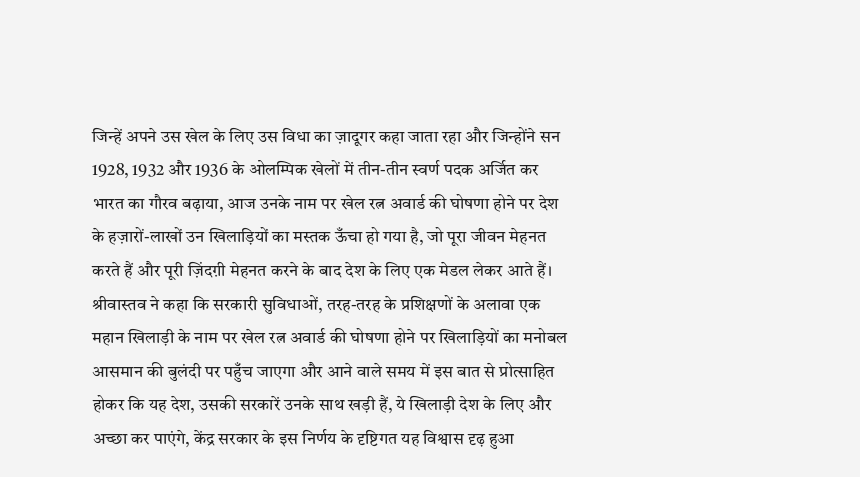जिन्हें अपने उस खेल के लिए उस विधा का ज़ादूगर कहा जाता रहा और जिन्होंने सन 1928, 1932 और 1936 के ओलम्पिक खेलों में तीन-तीन स्वर्ण पदक अर्जित कर भारत का गौरव बढ़ाया, आज उनके नाम पर खेल रत्न अवार्ड की घोषणा होने पर देश के हज़ारों-लाखों उन खिलाड़ियों का मस्तक ऊँचा हो गया है, जो पूरा जीवन मेहनत करते हैं और पूरी ज़िंदग़ी मेहनत करने के बाद देश के लिए एक मेडल लेकर आते हैं। श्रीवास्तव ने कहा कि सरकारी सुविधाओं, तरह-तरह के प्रशिक्षणों के अलावा एक महान खिलाड़ी के नाम पर खेल रत्न अवार्ड की घोषणा होने पर खिलाड़ियों का मनोबल आसमान की बुलंदी पर पहुँच जाएगा और आने वाले समय में इस बात से प्रोत्साहित होकर कि यह देश, उसकी सरकारें उनके साथ खड़ी हैं, ये खिलाड़ी देश के लिए और अच्छा कर पाएंगे, केंद्र सरकार के इस निर्णय के दृष्टिगत यह विश्वास दृढ़ हुआ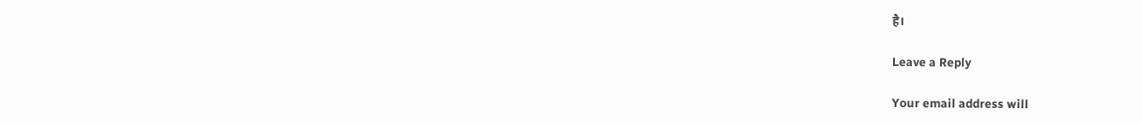है।

Leave a Reply

Your email address will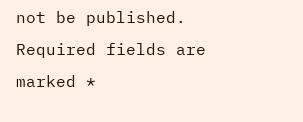not be published. Required fields are marked *